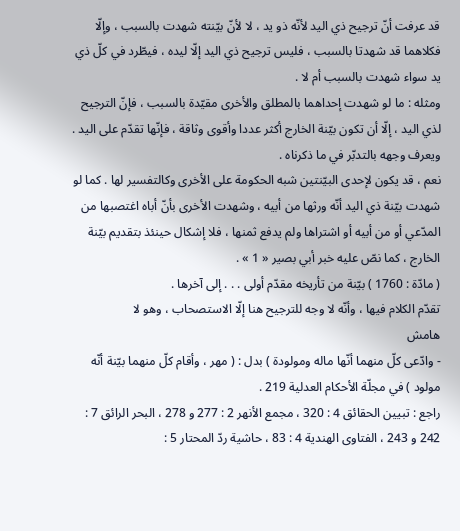قد عرفت أنّ ترجيح ذي اليد لأنّه ذو يد ، لا لأنّ بيّنته شهدت بالسبب ، وإلّا فكلاهما قد شهدتا بالسبب ، فليس ترجيح ذي اليد إلّا ليده ، فيطّرد في كلّ ذي يد سواء شهدت بالسبب أم لا .
ومثله : ما لو شهدت إحداهما بالمطلق والأخرى مقيّدة بالسبب ، فإنّ الترجيح لذي اليد ، إلّا أن تكون بيّنة الخارج أكثر عددا وأقوى وثاقة ، فإنّها تقدّم على اليد .
ويعرف وجهه بالتدبّر في ما ذكرناه .
نعم ، قد يكون لإحدى البيّنتين شبه الحكومة على الأخرى وكالتفسير لها . كما لو شهدت بيّنة ذي اليد أنّه ورثها من أبيه ، وشهدت الأخرى بأنّ أباه اغتصبها من المدّعي أو من أبيه أو اشتراها ولم يدفع ثمنها ، فلا إشكال حينئذ بتقديم بيّنة الخارج ، كما نصّ عليه خبر أبي بصير « 1 » .
( مادّة : 1760 ) بيّنة من تأريخه مقدّم أولى . . . إلى آخرها .
تقدّم الكلام فيها ، وأنّه لا وجه للترجيح هنا إلّا الاستصحاب ، وهو لا
هامش
- وادّعى كلّ منهما أنّها ماله ومولودة ) بدل : ( مهر ، وأقام كلّ منهما بيّنة أنّه مولود ) في مجلّة الأحكام العدلية 219 .
راجع : تبيين الحقائق 4 : 320 ، مجمع الأنهر 2 : 277 و 278 ، البحر الرائق 7 : 242 و 243 ، الفتاوى الهندية 4 : 83 ، حاشية ردّ المحتار 5 :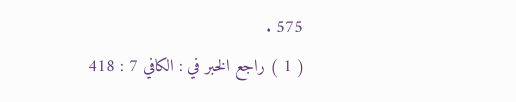575 .
( 1 ) راجع الخبر في : الكافي 7 : 418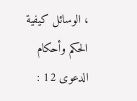، الوسائل كيفية الحكم وأحكام الدعوى 12 :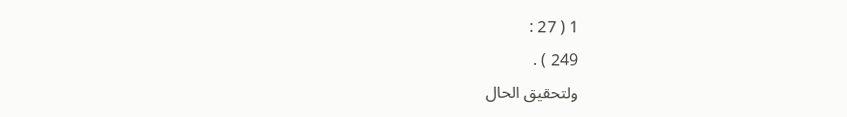1 ( 27 :
249 ) .
ولتحقيق الحال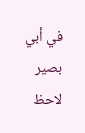في أبي بصير لاحظ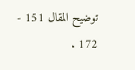توضيح المقال 151 - 172 .